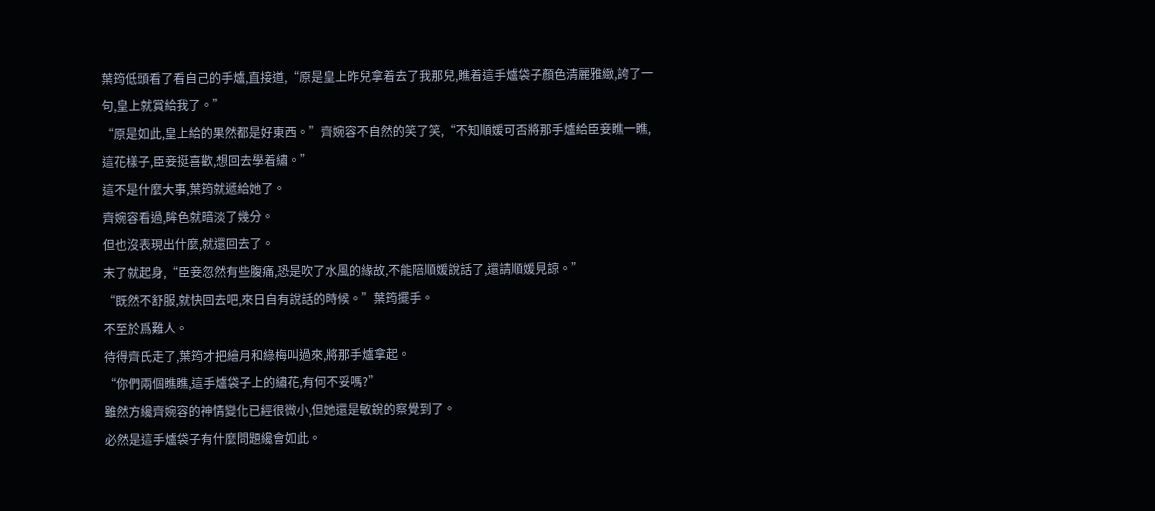葉筠低頭看了看自己的手爐,直接道,“原是皇上昨兒拿着去了我那兒,瞧着這手爐袋子顏色清麗雅緻,誇了一句,皇上就賞給我了。”
“原是如此,皇上給的果然都是好東西。”齊婉容不自然的笑了笑,“不知順媛可否將那手爐給臣妾瞧一瞧,這花樣子,臣妾挺喜歡,想回去學着繡。”
這不是什麼大事,葉筠就遞給她了。
齊婉容看過,眸色就暗淡了幾分。
但也沒表現出什麼,就還回去了。
末了就起身,“臣妾忽然有些腹痛,恐是吹了水風的緣故,不能陪順媛說話了,還請順媛見諒。”
“既然不舒服,就快回去吧,來日自有說話的時候。”葉筠擺手。
不至於爲難人。
待得齊氏走了,葉筠才把繪月和綠梅叫過來,將那手爐拿起。
“你們兩個瞧瞧,這手爐袋子上的繡花,有何不妥嗎?”
雖然方纔齊婉容的神情變化已經很微小,但她還是敏銳的察覺到了。
必然是這手爐袋子有什麼問題纔會如此。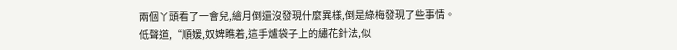兩個丫頭看了一會兒,繪月倒還沒發現什麼異樣,倒是綠梅發現了些事情。
低聲道,“順媛,奴婢瞧着,這手爐袋子上的繡花針法,似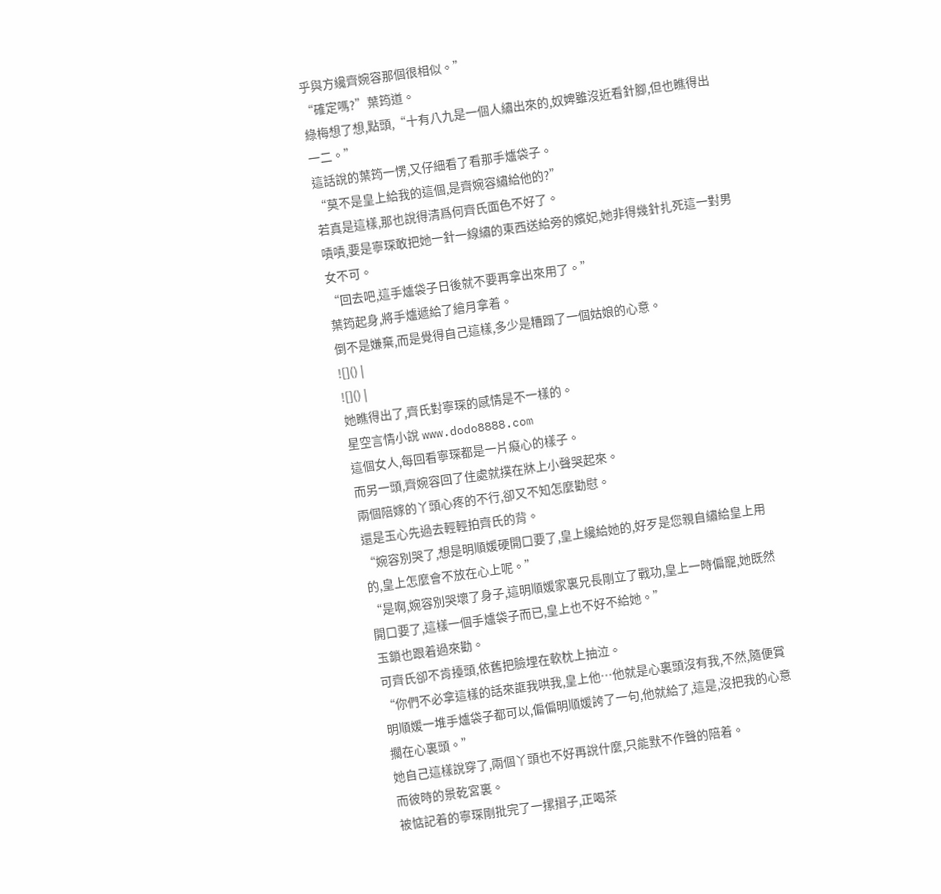乎與方纔齊婉容那個很相似。”
“確定嗎?”葉筠道。
綠梅想了想,點頭,“十有八九是一個人繡出來的,奴婢雖沒近看針腳,但也瞧得出一二。”
這話說的葉筠一愣,又仔細看了看那手爐袋子。
“莫不是皇上給我的這個,是齊婉容繡給他的?”
若真是這樣,那也說得清爲何齊氏面色不好了。
嘖嘖,要是寧琛敢把她一針一線繡的東西送給旁的嬪妃,她非得幾針扎死這一對男女不可。
“回去吧,這手爐袋子日後就不要再拿出來用了。”
葉筠起身,將手爐遞給了繪月拿着。
倒不是嫌棄,而是覺得自己這樣,多少是糟蹋了一個姑娘的心意。
![]() |
![]() |
她瞧得出了,齊氏對寧琛的感情是不一樣的。
星空言情小說 www.dodo8888.com
這個女人,每回看寧琛都是一片癡心的樣子。
而另一頭,齊婉容回了住處就撲在牀上小聲哭起來。
兩個陪嫁的丫頭心疼的不行,卻又不知怎麼勸慰。
還是玉心先過去輕輕拍齊氏的背。
“婉容別哭了,想是明順媛硬開口要了,皇上纔給她的,好歹是您親自繡給皇上用的,皇上怎麼會不放在心上呢。”
“是啊,婉容別哭壞了身子,這明順媛家裏兄長剛立了戰功,皇上一時偏寵,她既然開口要了,這樣一個手爐袋子而已,皇上也不好不給她。”
玉鎖也跟着過來勸。
可齊氏卻不肯擡頭,依舊把臉埋在軟枕上抽泣。
“你們不必拿這樣的話來誆我哄我,皇上他…他就是心裏頭沒有我,不然,隨便賞明順媛一堆手爐袋子都可以,偏偏明順媛誇了一句,他就給了,這是,沒把我的心意擱在心裏頭。”
她自己這樣說穿了,兩個丫頭也不好再說什麼,只能默不作聲的陪着。
而彼時的景乾宮裏。
被惦記着的寧琛剛批完了一摞摺子,正喝茶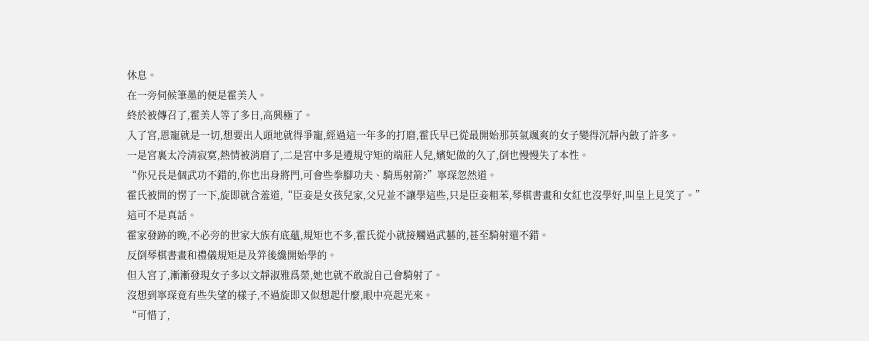休息。
在一旁伺候筆墨的便是霍美人。
終於被傳召了,霍美人等了多日,高興極了。
入了宮,恩寵就是一切,想要出人頭地就得爭寵,經過這一年多的打磨,霍氏早已從最開始那英氣颯爽的女子變得沉靜內斂了許多。
一是宮裏太冷清寂寞,熱情被消磨了,二是宮中多是遵規守矩的端莊人兒,嬪妃做的久了,倒也慢慢失了本性。
“你兄長是個武功不錯的,你也出身將門,可會些拳腳功夫、騎馬射箭?”寧琛忽然道。
霍氏被問的愣了一下,旋即就含羞道,“臣妾是女孩兒家,父兄並不讓學這些,只是臣妾粗苯,琴棋書畫和女紅也沒學好,叫皇上見笑了。”
這可不是真話。
霍家發跡的晚,不必旁的世家大族有底蘊,規矩也不多,霍氏從小就接觸過武藝的,甚至騎射還不錯。
反倒琴棋書畫和禮儀規矩是及笄後纔開始學的。
但入宮了,漸漸發現女子多以文靜淑雅爲榮,她也就不敢說自己會騎射了。
沒想到寧琛竟有些失望的樣子,不過旋即又似想起什麼,眼中亮起光來。
“可惜了,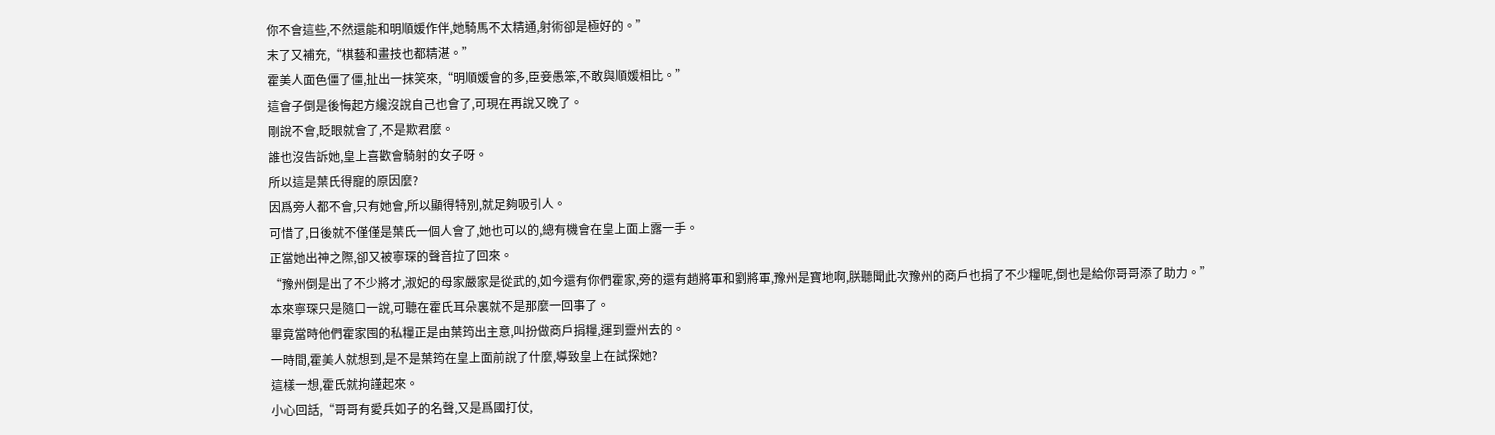你不會這些,不然還能和明順媛作伴,她騎馬不太精通,射術卻是極好的。”
末了又補充,“棋藝和畫技也都精湛。”
霍美人面色僵了僵,扯出一抹笑來,“明順媛會的多,臣妾愚笨,不敢與順媛相比。”
這會子倒是後悔起方纔沒說自己也會了,可現在再說又晚了。
剛說不會,眨眼就會了,不是欺君麼。
誰也沒告訴她,皇上喜歡會騎射的女子呀。
所以這是葉氏得寵的原因麼?
因爲旁人都不會,只有她會,所以顯得特別,就足夠吸引人。
可惜了,日後就不僅僅是葉氏一個人會了,她也可以的,總有機會在皇上面上露一手。
正當她出神之際,卻又被寧琛的聲音拉了回來。
“豫州倒是出了不少將才,淑妃的母家嚴家是從武的,如今還有你們霍家,旁的還有趙將軍和劉將軍,豫州是寶地啊,朕聽聞此次豫州的商戶也捐了不少糧呢,倒也是給你哥哥添了助力。”
本來寧琛只是隨口一說,可聽在霍氏耳朵裏就不是那麼一回事了。
畢竟當時他們霍家囤的私糧正是由葉筠出主意,叫扮做商戶捐糧,運到靈州去的。
一時間,霍美人就想到,是不是葉筠在皇上面前說了什麼,導致皇上在試探她?
這樣一想,霍氏就拘謹起來。
小心回話,“哥哥有愛兵如子的名聲,又是爲國打仗,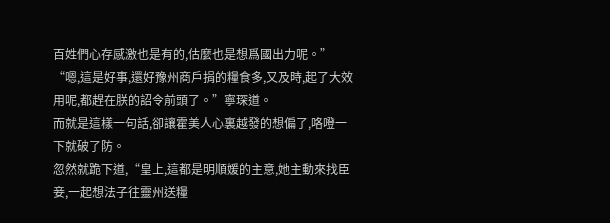百姓們心存感激也是有的,估麼也是想爲國出力呢。”
“嗯,這是好事,還好豫州商戶捐的糧食多,又及時,起了大效用呢,都趕在朕的詔令前頭了。”寧琛道。
而就是這樣一句話,卻讓霍美人心裏越發的想偏了,咯噔一下就破了防。
忽然就跪下道,“皇上,這都是明順媛的主意,她主動來找臣妾,一起想法子往靈州送糧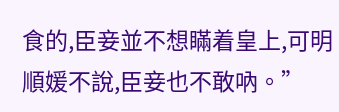食的,臣妾並不想瞞着皇上,可明順媛不說,臣妾也不敢吶。”